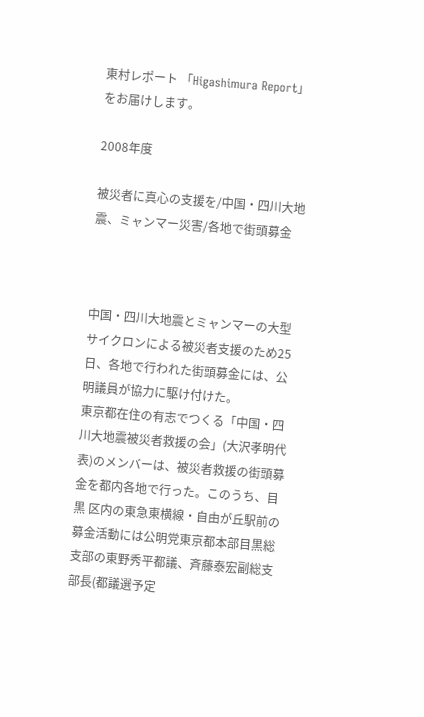東村レポート 「Higashimura Report」をお届けします。

2008年度

被災者に真心の支援を/中国・四川大地震、ミャンマー災害/各地で街頭募金



中国・四川大地震とミャンマーの大型サイクロンによる被災者支援のため25日、各地で行われた街頭募金には、公明議員が協力に駆け付けた。
東京都在住の有志でつくる「中国・四川大地震被災者救援の会」(大沢孝明代表)のメンバーは、被災者救援の街頭募金を都内各地で行った。このうち、目黒 区内の東急東横線・自由が丘駅前の募金活動には公明党東京都本部目黒総支部の東野秀平都議、斉藤泰宏副総支部長(都議選予定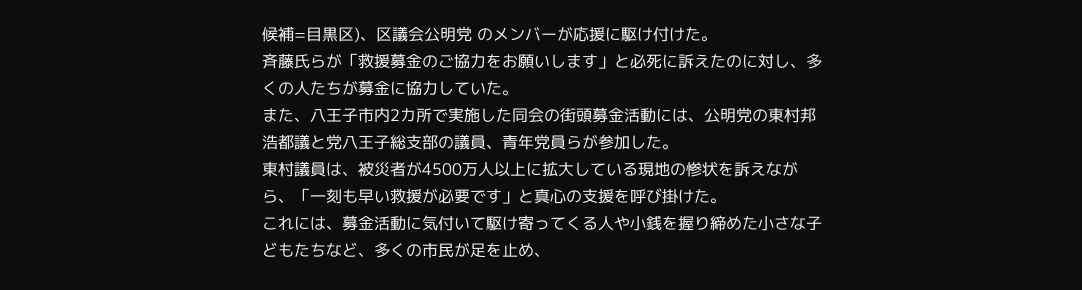候補=目黒区)、区議会公明党 のメンバーが応援に駆け付けた。
斉藤氏らが「救援募金のご協力をお願いします」と必死に訴えたのに対し、多くの人たちが募金に協力していた。
また、八王子市内2カ所で実施した同会の街頭募金活動には、公明党の東村邦浩都議と党八王子総支部の議員、青年党員らが参加した。
東村議員は、被災者が4500万人以上に拡大している現地の惨状を訴えながら、「一刻も早い救援が必要です」と真心の支援を呼び掛けた。
これには、募金活動に気付いて駆け寄ってくる人や小銭を握り締めた小さな子どもたちなど、多くの市民が足を止め、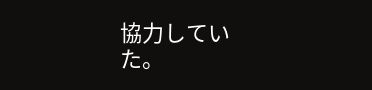協力していた。